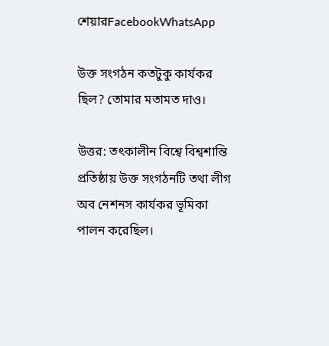শেয়ারFacebookWhatsApp

উক্ত সংগঠন কতটুকু কার্যকর ছিল? তোমার মতামত দাও।

উত্তর: তৎকালীন বিশ্বে বিশ্বশান্তি প্রতিষ্ঠায় উক্ত সংগঠনটি তথা লীগ অব নেশনস কার্যকর ভূমিকা পালন করেছিল।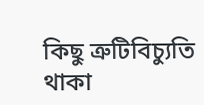কিছু ত্রুটিবিচ্যুতি থাকা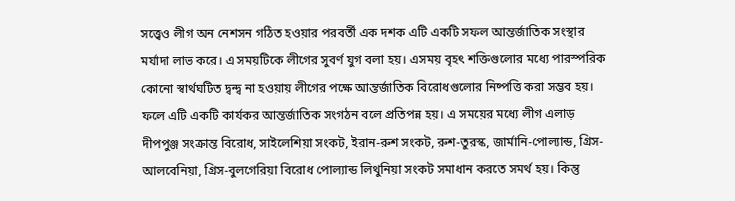সত্ত্বেও লীগ অন নেশসন গঠিত হওয়ার পরবর্তী এক দশক এটি একটি সফল আন্তর্জাতিক সংস্থার মর্যাদা লাভ করে। এ সময়টিকে লীগের সুবর্ণ যুগ বলা হয়। এসময় বৃহৎ শক্তিগুলোর মধ্যে পারস্পরিক কোনো স্বার্থঘটিত দ্বন্দ্ব না হওয়ায় লীগের পক্ষে আন্তর্জাতিক বিরোধগুলোর নিষ্পত্তি করা সম্ভব হয়। ফলে এটি একটি কার্যকর আন্তর্জাতিক সংগঠন বলে প্রতিপন্ন হয়। এ সময়ের মধ্যে লীগ এলাড় দীপপুঞ্জ সংক্রান্ত বিরোধ, সাইলেশিয়া সংকট, ইরান-রুশ সংকট, রুশ-তুরস্ক, জার্মানি-পোল্যান্ড, গ্রিস-আলবেনিয়া, গ্রিস-বুলগেরিয়া বিরোধ পোল্যান্ড লিথুনিয়া সংকট সমাধান করতে সমর্থ হয়। কিন্তু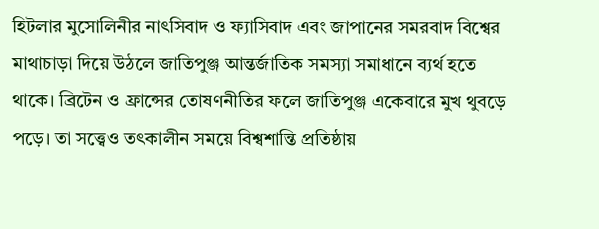হিটলার মুসোলিনীর নাৎসিবাদ ও ফ্যাসিবাদ এবং জাপানের সমরবাদ বিশ্বের মাথাচাড়া দিয়ে উঠলে জাতিপুঞ্জ আন্তর্জাতিক সমস্যা সমাধানে ব্যর্থ হতে থাকে। ব্রিটেন ও ফ্রান্সের তোষণনীতির ফলে জাতিপুঞ্জ একেবারে মুখ থুবড়ে পড়ে। তা সত্ত্বেও তৎকালীন সময়ে বিশ্বশান্তি প্রতিষ্ঠায়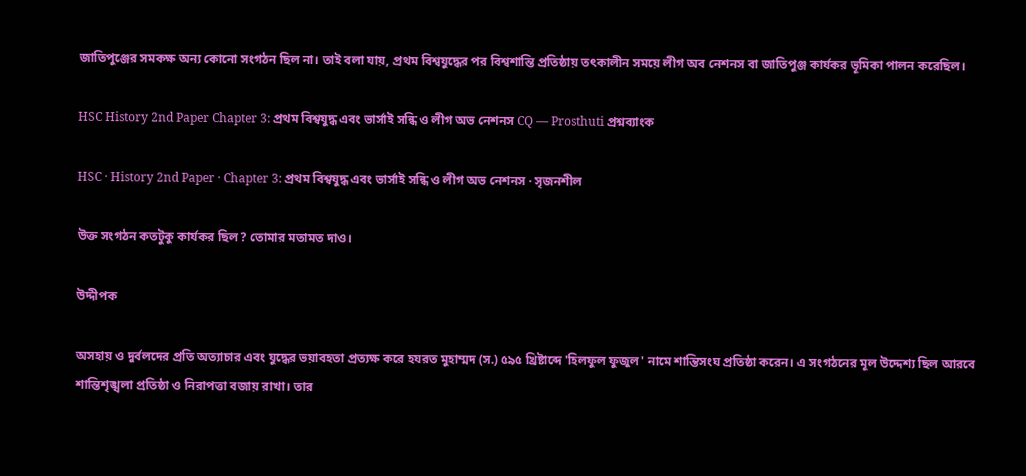জাতিপুঞ্জের সমকক্ষ অন্য কোনো সংগঠন ছিল না। তাই বলা যায়, প্রথম বিশ্বযুদ্ধের পর বিশ্বশান্তি প্রতিষ্ঠায় তৎকালীন সময়ে লীগ অব নেশনস বা জাতিপুঞ্জ কার্যকর ভূমিকা পালন করেছিল।

HSC History 2nd Paper Chapter 3: প্রথম বিশ্বযুদ্ধ এবং ভার্সাই সন্ধি ও লীগ অভ নেশনস CQ — Prosthuti প্রশ্নব্যাংক

HSC · History 2nd Paper · Chapter 3: প্রথম বিশ্বযুদ্ধ এবং ভার্সাই সন্ধি ও লীগ অভ নেশনস · সৃজনশীল

উক্ত সংগঠন কতটুকু কার্যকর ছিল? তোমার মতামত দাও।

উদ্দীপক

অসহায় ও দুর্বলদের প্রতি অত্যাচার এবং যুদ্ধের ভয়াবহতা প্রত্যক্ষ করে হযরত মুহাম্মদ (স.) ৫৯৫ খ্রিষ্টাব্দে 'হিলফুল ফুজুল' নামে শান্তিসংঘ প্রতিষ্ঠা করেন। এ সংগঠনের মূল উদ্দেশ্য ছিল আরবে শান্তিশৃঙ্খলা প্রতিষ্ঠা ও নিরাপত্তা বজায় রাখা। তার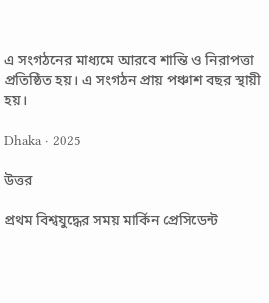এ সংগঠনের মাধ্যমে আরবে শান্তি ও নিরাপত্তা প্রতিষ্ঠিত হয়। এ সংগঠন প্রায় পঞ্চাশ বছর স্থায়ী হয়।

Dhaka · 2025

উত্তর

প্রথম বিশ্বযুদ্ধের সময় মার্কিন প্রেসিডেন্ট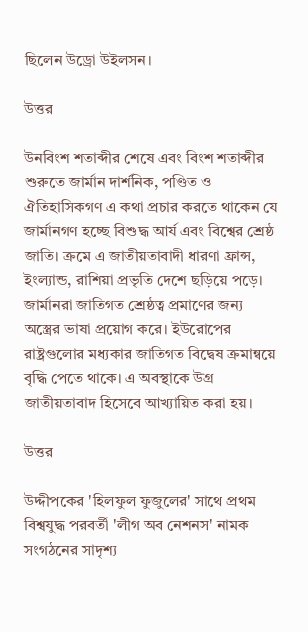ছিলেন উড্রো উইলসন।

উত্তর

উনবিংশ শতাব্দীর শেষে এবং বিংশ শতাব্দীর শুরুতে জার্মান দার্শনিক, পণ্ডিত ও ঐতিহাসিকগণ এ কথা প্রচার করতে থাকেন যে জার্মানগণ হচ্ছে বিশুদ্ধ আর্য এবং বিশ্বের শ্রেষ্ঠ জাতি। ক্রমে এ জাতীয়তাবাদী ধারণা ফ্রান্স, ইংল্যান্ড, রাশিয়া প্রভৃতি দেশে ছড়িয়ে পড়ে। জার্মানরা জাতিগত শ্রেষ্ঠত্ব প্রমাণের জন্য অস্ত্রের ভাষা প্রয়োগ করে। ইউরোপের রাষ্ট্রগুলোর মধ্যকার জাতিগত বিদ্বেষ ক্রমান্বয়ে বৃদ্ধি পেতে থাকে। এ অবস্থাকে উগ্র জাতীয়তাবাদ হিসেবে আখ্যায়িত করা হয়।

উত্তর

উদ্দীপকের 'হিলফুল ফুজুলের' সাথে প্রথম বিশ্বযুদ্ধ পরবর্তী 'লীগ অব নেশনস' নামক সংগঠনের সাদৃশ্য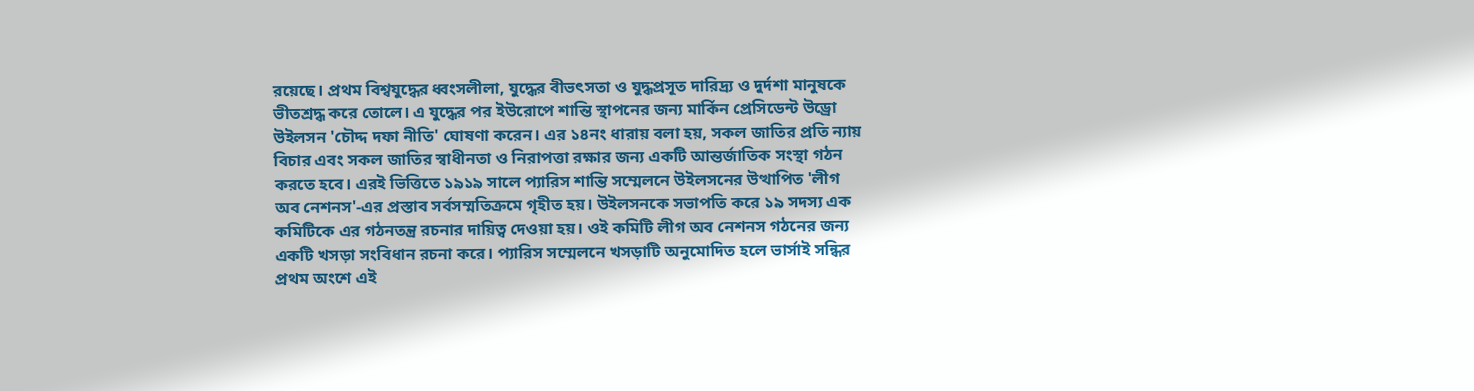রয়েছে। প্রথম বিশ্বযুদ্ধের ধ্বংসলীলা, যুদ্ধের বীভৎসতা ও যুদ্ধপ্রসূত দারিদ্র্য ও দুর্দশা মানুষকে ভীতশ্রদ্ধ করে তোলে। এ যুদ্ধের পর ইউরোপে শান্তি স্থাপনের জন্য মার্কিন প্রেসিডেন্ট উড্রো উইলসন 'চৌদ্দ দফা নীতি' ঘোষণা করেন। এর ১৪নং ধারায় বলা হয়, সকল জাতির প্রতি ন্যায় বিচার এবং সকল জাতির স্বাধীনতা ও নিরাপত্তা রক্ষার জন্য একটি আন্তর্জাতিক সংস্থা গঠন করতে হবে। এরই ভিত্তিতে ১৯১৯ সালে প্যারিস শান্তি সম্মেলনে উইলসনের উত্থাপিত 'লীগ অব নেশনস'-এর প্রস্তাব সর্বসম্মতিক্রমে গৃহীত হয়। উইলসনকে সভাপতি করে ১৯ সদস্য এক কমিটিকে এর গঠনতন্ত্র রচনার দায়িত্ব দেওয়া হয়। ওই কমিটি লীগ অব নেশনস গঠনের জন্য একটি খসড়া সংবিধান রচনা করে। প্যারিস সম্মেলনে খসড়াটি অনুমোদিত হলে ভার্সাই সন্ধির প্রথম অংশে এই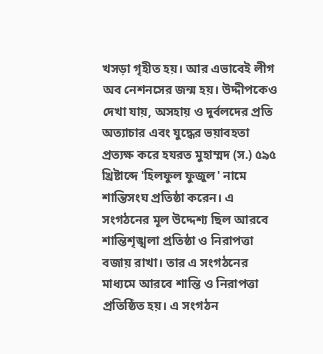খসড়া গৃহীত হয়। আর এভাবেই লীগ অব নেশনসের জন্ম হয়। উদ্দীপকেও দেখা যায়, অসহায় ও দুর্বলদের প্রতি অত্যাচার এবং যুদ্ধের ভয়াবহতা প্রত্যক্ষ করে হযরত মুহাম্মদ (স.) ৫৯৫ খ্রিষ্টাব্দে 'হিলফুল ফুজুল' নামে শান্তিসংঘ প্রতিষ্ঠা করেন। এ সংগঠনের মূল উদ্দেশ্য ছিল আরবে শান্তিশৃঙ্খলা প্রতিষ্ঠা ও নিরাপত্তা বজায় রাখা। তার এ সংগঠনের মাধ্যমে আরবে শান্তি ও নিরাপত্তা প্রতিষ্ঠিত হয়। এ সংগঠন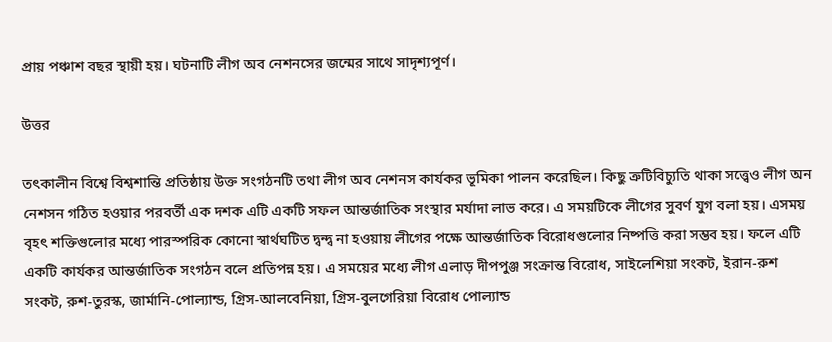প্রায় পঞ্চাশ বছর স্থায়ী হয়। ঘটনাটি লীগ অব নেশনসের জন্মের সাথে সাদৃশ্যপূর্ণ।

উত্তর

তৎকালীন বিশ্বে বিশ্বশান্তি প্রতিষ্ঠায় উক্ত সংগঠনটি তথা লীগ অব নেশনস কার্যকর ভূমিকা পালন করেছিল। কিছু ত্রুটিবিচ্যুতি থাকা সত্ত্বেও লীগ অন নেশসন গঠিত হওয়ার পরবর্তী এক দশক এটি একটি সফল আন্তর্জাতিক সংস্থার মর্যাদা লাভ করে। এ সময়টিকে লীগের সুবর্ণ যুগ বলা হয়। এসময় বৃহৎ শক্তিগুলোর মধ্যে পারস্পরিক কোনো স্বার্থঘটিত দ্বন্দ্ব না হওয়ায় লীগের পক্ষে আন্তর্জাতিক বিরোধগুলোর নিষ্পত্তি করা সম্ভব হয়। ফলে এটি একটি কার্যকর আন্তর্জাতিক সংগঠন বলে প্রতিপন্ন হয়। এ সময়ের মধ্যে লীগ এলাড় দীপপুঞ্জ সংক্রান্ত বিরোধ, সাইলেশিয়া সংকট, ইরান-রুশ সংকট, রুশ-তুরস্ক, জার্মানি-পোল্যান্ড, গ্রিস-আলবেনিয়া, গ্রিস-বুলগেরিয়া বিরোধ পোল্যান্ড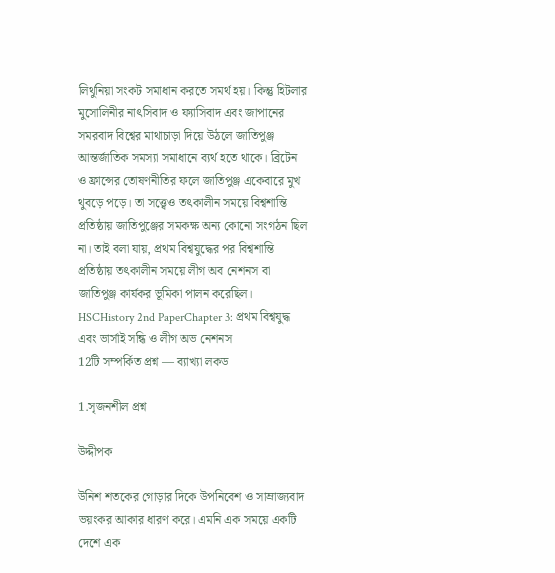লিথুনিয়া সংকট সমাধান করতে সমর্থ হয়। কিন্তু হিটলার মুসোলিনীর নাৎসিবাদ ও ফ্যাসিবাদ এবং জাপানের সমরবাদ বিশ্বের মাথাচাড়া দিয়ে উঠলে জাতিপুঞ্জ আন্তর্জাতিক সমস্যা সমাধানে ব্যর্থ হতে থাকে। ব্রিটেন ও ফ্রান্সের তোষণনীতির ফলে জাতিপুঞ্জ একেবারে মুখ থুবড়ে পড়ে। তা সত্ত্বেও তৎকালীন সময়ে বিশ্বশান্তি প্রতিষ্ঠায় জাতিপুঞ্জের সমকক্ষ অন্য কোনো সংগঠন ছিল না। তাই বলা যায়, প্রথম বিশ্বযুদ্ধের পর বিশ্বশান্তি প্রতিষ্ঠায় তৎকালীন সময়ে লীগ অব নেশনস বা জাতিপুঞ্জ কার্যকর ভূমিকা পালন করেছিল।
HSCHistory 2nd PaperChapter 3: প্রথম বিশ্বযুদ্ধ এবং ভার্সাই সন্ধি ও লীগ অভ নেশনস
12টি সম্পর্কিত প্রশ্ন — ব্যাখ্যা লকড

1.সৃজনশীল প্রশ্ন

উদ্দীপক

উনিশ শতকের গোড়ার দিকে উপনিবেশ ও সাম্রাজ্যবাদ ভয়ংকর আকার ধারণ করে। এমনি এক সময়ে একটি দেশে এক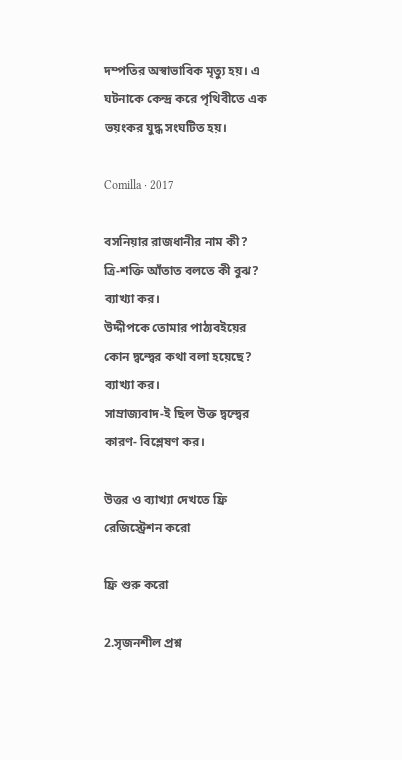দম্পতির অস্বাভাবিক মৃত্যু হয়। এ ঘটনাকে কেন্দ্র করে পৃথিবীতে এক ভয়ংকর যুদ্ধ সংঘটিত হয়।

Comilla · 2017

বসনিয়ার রাজধানীর নাম কী?
ত্রি-শক্তি আঁতাত বলতে কী বুঝ? ব্যাখ্যা কর।
উদ্দীপকে তোমার পাঠ্যবইয়ের কোন দ্বন্দ্বের কথা বলা হয়েছে? ব্যাখ্যা কর।
সাম্রাজ্যবাদ-ই ছিল উক্ত দ্বন্দ্বের কারণ- বিশ্লেষণ কর।

উত্তর ও ব্যাখ্যা দেখতে ফ্রি রেজিস্ট্রেশন করো

ফ্রি শুরু করো

2.সৃজনশীল প্রশ্ন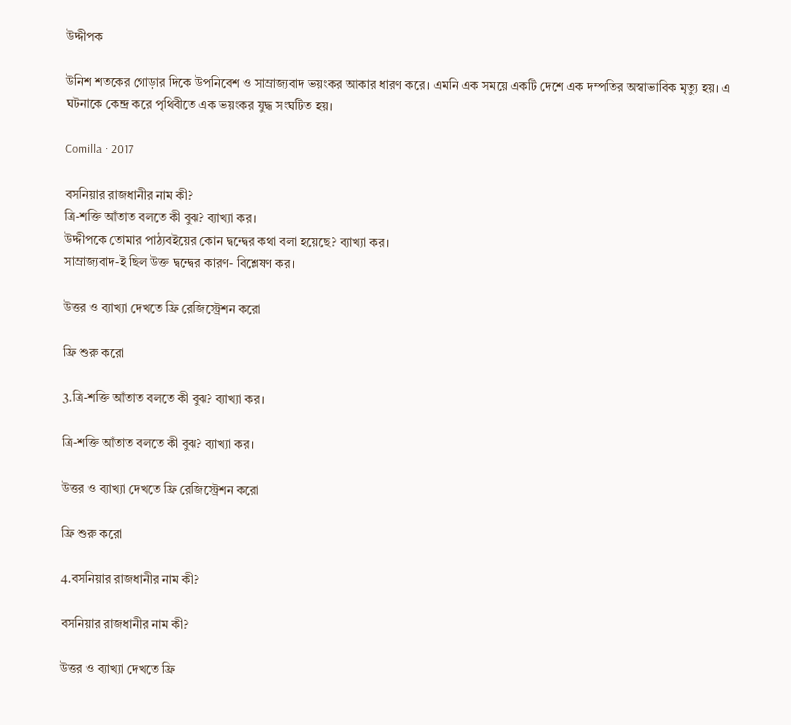উদ্দীপক

উনিশ শতকের গোড়ার দিকে উপনিবেশ ও সাম্রাজ্যবাদ ভয়ংকর আকার ধারণ করে। এমনি এক সময়ে একটি দেশে এক দম্পতির অস্বাভাবিক মৃত্যু হয়। এ ঘটনাকে কেন্দ্র করে পৃথিবীতে এক ভয়ংকর যুদ্ধ সংঘটিত হয়।

Comilla · 2017

বসনিয়ার রাজধানীর নাম কী?
ত্রি-শক্তি আঁতাত বলতে কী বুঝ? ব্যাখ্যা কর।
উদ্দীপকে তোমার পাঠ্যবইয়ের কোন দ্বন্দ্বের কথা বলা হয়েছে? ব্যাখ্যা কর।
সাম্রাজ্যবাদ-ই ছিল উক্ত দ্বন্দ্বের কারণ- বিশ্লেষণ কর।

উত্তর ও ব্যাখ্যা দেখতে ফ্রি রেজিস্ট্রেশন করো

ফ্রি শুরু করো

3.ত্রি-শক্তি আঁতাত বলতে কী বুঝ? ব্যাখ্যা কর।

ত্রি-শক্তি আঁতাত বলতে কী বুঝ? ব্যাখ্যা কর।

উত্তর ও ব্যাখ্যা দেখতে ফ্রি রেজিস্ট্রেশন করো

ফ্রি শুরু করো

4.বসনিয়ার রাজধানীর নাম কী?

বসনিয়ার রাজধানীর নাম কী?

উত্তর ও ব্যাখ্যা দেখতে ফ্রি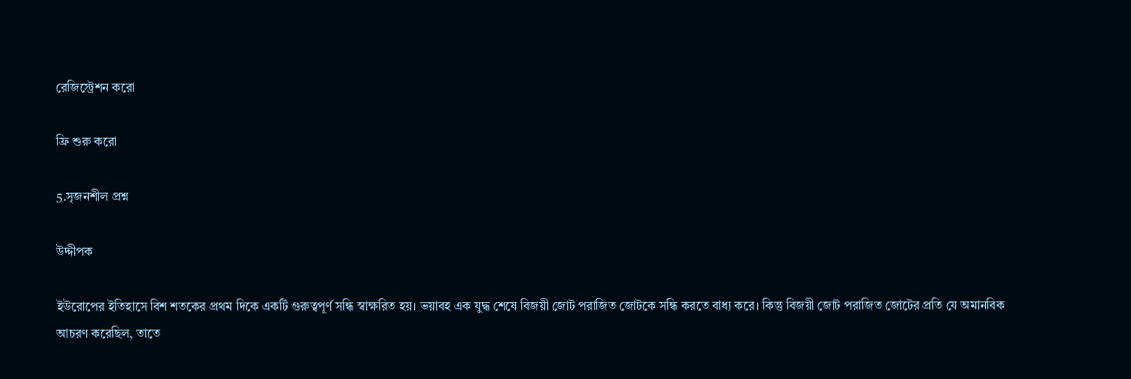রেজিস্ট্রেশন করো

ফ্রি শুরু করো

5.সৃজনশীল প্রশ্ন

উদ্দীপক

ইউরোপের ইতিহাসে বিশ শতকের প্রথম দিকে একটি গুরুত্বপূর্ণ সন্ধি স্বাক্ষরিত হয়। ভয়াবহ এক যুদ্ধ শেষে বিজয়ী জোট পরাজিত জোটকে সন্ধি করতে বাধ্য করে। কিন্তু বিজয়ী জোট পরাজিত জোটের প্রতি যে অমানবিক আচরণ করেছিল, তাতে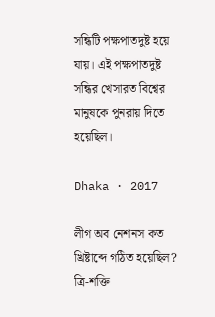সন্ধিটি পক্ষপাতদুষ্ট হয়ে যায়। এই পক্ষপাতদুষ্ট সন্ধির খেসারত বিশ্বের মানুষকে পুনরায় দিতে হয়েছিল।

Dhaka · 2017

লীগ অব নেশনস কত খ্রিষ্টাব্দে গঠিত হয়েছিল?
ত্রি-শক্তি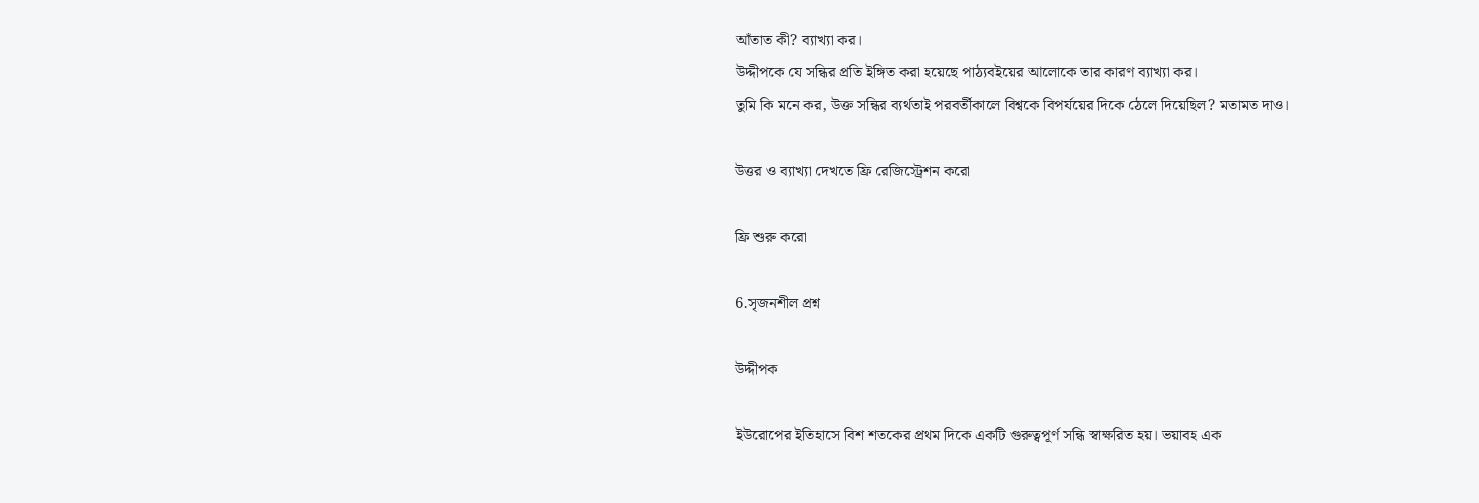আঁতাত কী? ব্যাখ্যা কর।
উদ্দীপকে যে সন্ধির প্রতি ইঙ্গিত করা হয়েছে পাঠ্যবইয়ের আলোকে তার কারণ ব্যাখ্যা কর।
তুমি কি মনে কর, উক্ত সন্ধির ব্যর্থতাই পরবর্তীকালে বিশ্বকে বিপর্যয়ের দিকে ঠেলে দিয়েছিল? মতামত দাও।

উত্তর ও ব্যাখ্যা দেখতে ফ্রি রেজিস্ট্রেশন করো

ফ্রি শুরু করো

6.সৃজনশীল প্রশ্ন

উদ্দীপক

ইউরোপের ইতিহাসে বিশ শতকের প্রথম দিকে একটি গুরুত্বপূর্ণ সন্ধি স্বাক্ষরিত হয়। ভয়াবহ এক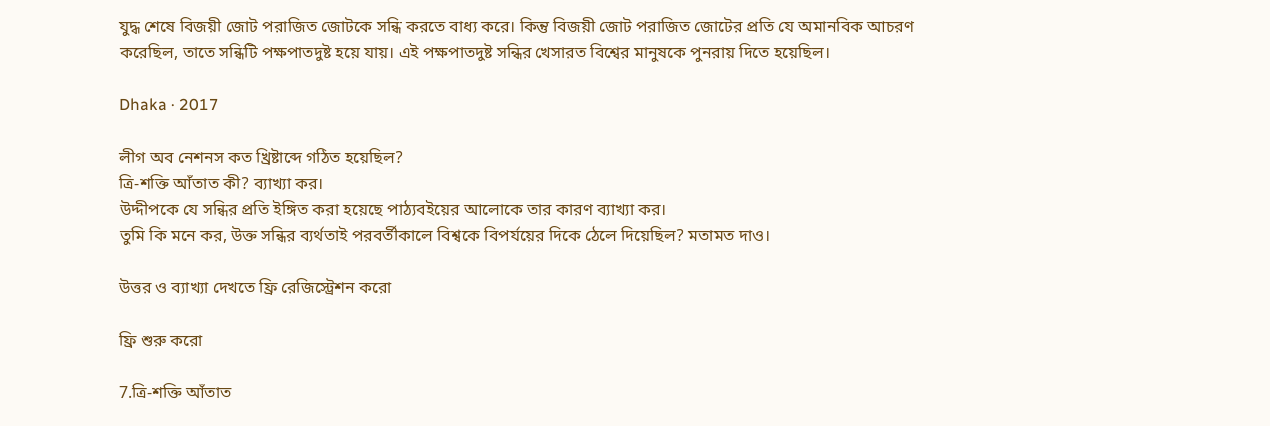যুদ্ধ শেষে বিজয়ী জোট পরাজিত জোটকে সন্ধি করতে বাধ্য করে। কিন্তু বিজয়ী জোট পরাজিত জোটের প্রতি যে অমানবিক আচরণ করেছিল, তাতে সন্ধিটি পক্ষপাতদুষ্ট হয়ে যায়। এই পক্ষপাতদুষ্ট সন্ধির খেসারত বিশ্বের মানুষকে পুনরায় দিতে হয়েছিল।

Dhaka · 2017

লীগ অব নেশনস কত খ্রিষ্টাব্দে গঠিত হয়েছিল?
ত্রি-শক্তি আঁতাত কী? ব্যাখ্যা কর।
উদ্দীপকে যে সন্ধির প্রতি ইঙ্গিত করা হয়েছে পাঠ্যবইয়ের আলোকে তার কারণ ব্যাখ্যা কর।
তুমি কি মনে কর, উক্ত সন্ধির ব্যর্থতাই পরবর্তীকালে বিশ্বকে বিপর্যয়ের দিকে ঠেলে দিয়েছিল? মতামত দাও।

উত্তর ও ব্যাখ্যা দেখতে ফ্রি রেজিস্ট্রেশন করো

ফ্রি শুরু করো

7.ত্রি-শক্তি আঁতাত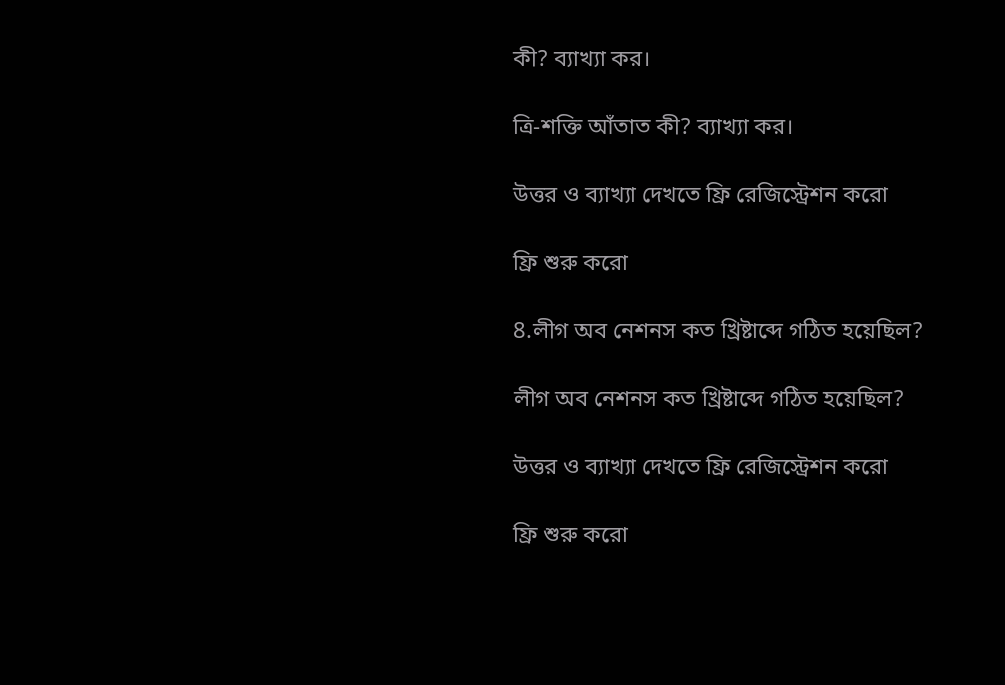কী? ব্যাখ্যা কর।

ত্রি-শক্তি আঁতাত কী? ব্যাখ্যা কর।

উত্তর ও ব্যাখ্যা দেখতে ফ্রি রেজিস্ট্রেশন করো

ফ্রি শুরু করো

8.লীগ অব নেশনস কত খ্রিষ্টাব্দে গঠিত হয়েছিল?

লীগ অব নেশনস কত খ্রিষ্টাব্দে গঠিত হয়েছিল?

উত্তর ও ব্যাখ্যা দেখতে ফ্রি রেজিস্ট্রেশন করো

ফ্রি শুরু করো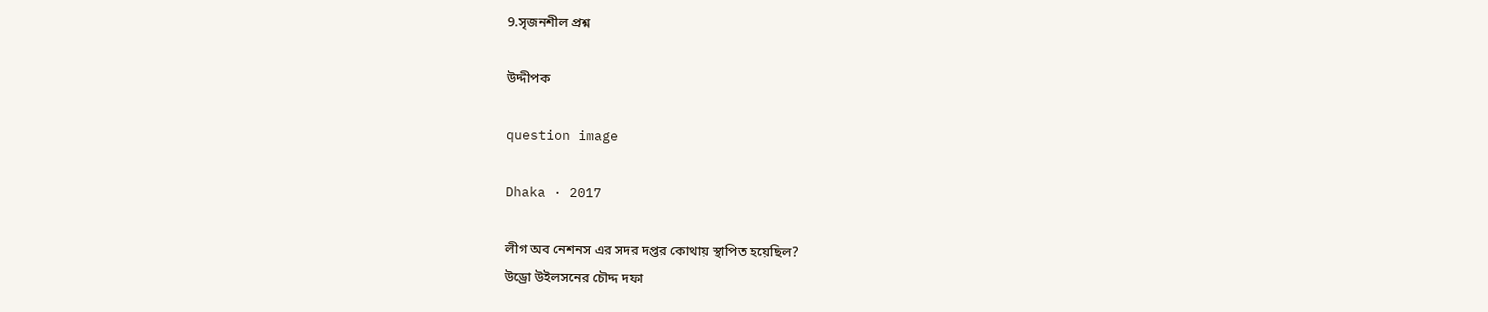9.সৃজনশীল প্রশ্ন

উদ্দীপক

question image

Dhaka · 2017

লীগ অব নেশনস এর সদর দপ্তর কোথায় স্থাপিত হয়েছিল?
উড্রো উইলসনের চৌদ্দ দফা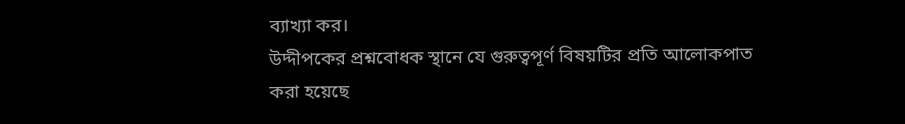ব্যাখ্যা কর।
উদ্দীপকের প্রশ্নবোধক স্থানে যে গুরুত্বপূর্ণ বিষয়টির প্রতি আলোকপাত করা হয়েছে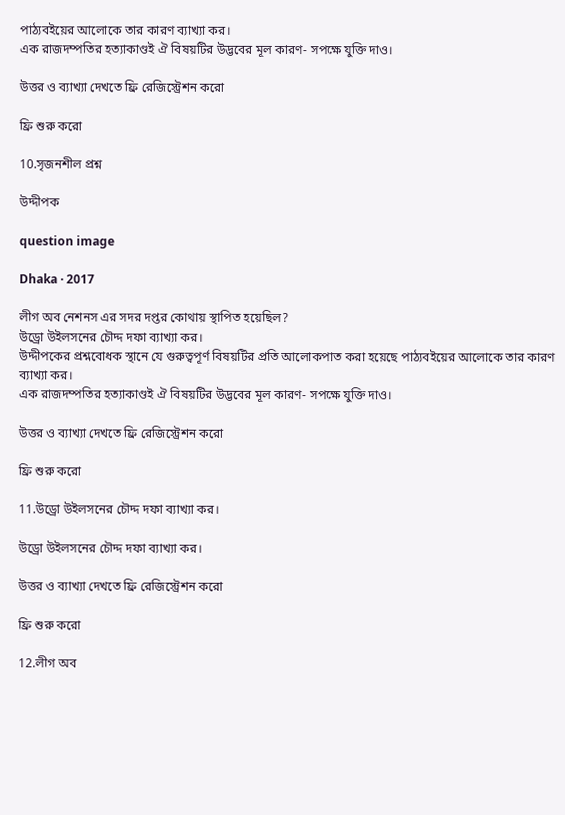পাঠ্যবইয়ের আলোকে তার কারণ ব্যাখ্যা কর।
এক রাজদম্পতির হত্যাকাণ্ডই ঐ বিষয়টির উদ্ভবের মূল কারণ- সপক্ষে যুক্তি দাও।

উত্তর ও ব্যাখ্যা দেখতে ফ্রি রেজিস্ট্রেশন করো

ফ্রি শুরু করো

10.সৃজনশীল প্রশ্ন

উদ্দীপক

question image

Dhaka · 2017

লীগ অব নেশনস এর সদর দপ্তর কোথায় স্থাপিত হয়েছিল?
উড্রো উইলসনের চৌদ্দ দফা ব্যাখ্যা কর।
উদ্দীপকের প্রশ্নবোধক স্থানে যে গুরুত্বপূর্ণ বিষয়টির প্রতি আলোকপাত করা হয়েছে পাঠ্যবইয়ের আলোকে তার কারণ ব্যাখ্যা কর।
এক রাজদম্পতির হত্যাকাণ্ডই ঐ বিষয়টির উদ্ভবের মূল কারণ- সপক্ষে যুক্তি দাও।

উত্তর ও ব্যাখ্যা দেখতে ফ্রি রেজিস্ট্রেশন করো

ফ্রি শুরু করো

11.উড্রো উইলসনের চৌদ্দ দফা ব্যাখ্যা কর।

উড্রো উইলসনের চৌদ্দ দফা ব্যাখ্যা কর।

উত্তর ও ব্যাখ্যা দেখতে ফ্রি রেজিস্ট্রেশন করো

ফ্রি শুরু করো

12.লীগ অব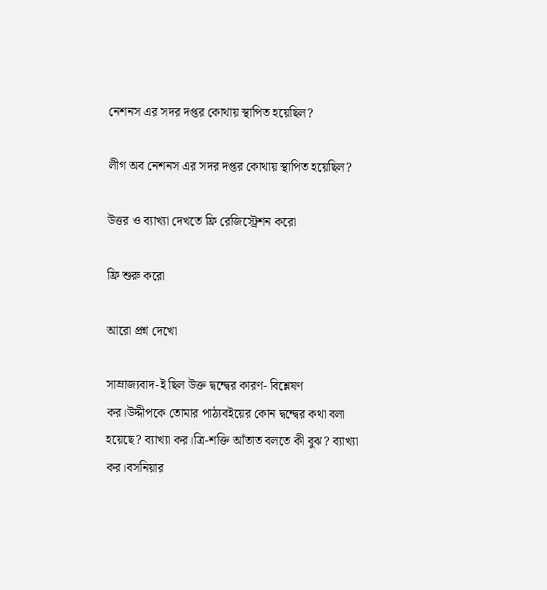নেশনস এর সদর দপ্তর কোথায় স্থাপিত হয়েছিল?

লীগ অব নেশনস এর সদর দপ্তর কোথায় স্থাপিত হয়েছিল?

উত্তর ও ব্যাখ্যা দেখতে ফ্রি রেজিস্ট্রেশন করো

ফ্রি শুরু করো

আরো প্রশ্ন দেখো

সাম্রাজ্যবাদ-ই ছিল উক্ত দ্বন্দ্বের কারণ- বিশ্লেষণ কর।উদ্দীপকে তোমার পাঠ্যবইয়ের কোন দ্বন্দ্বের কথা বলা হয়েছে? ব্যাখ্যা কর।ত্রি-শক্তি আঁতাত বলতে কী বুঝ? ব্যাখ্যা কর।বসনিয়ার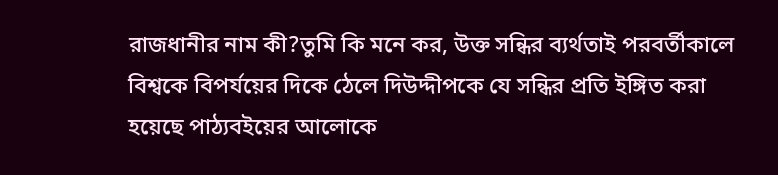রাজধানীর নাম কী?তুমি কি মনে কর, উক্ত সন্ধির ব্যর্থতাই পরবর্তীকালে বিশ্বকে বিপর্যয়ের দিকে ঠেলে দিউদ্দীপকে যে সন্ধির প্রতি ইঙ্গিত করা হয়েছে পাঠ্যবইয়ের আলোকে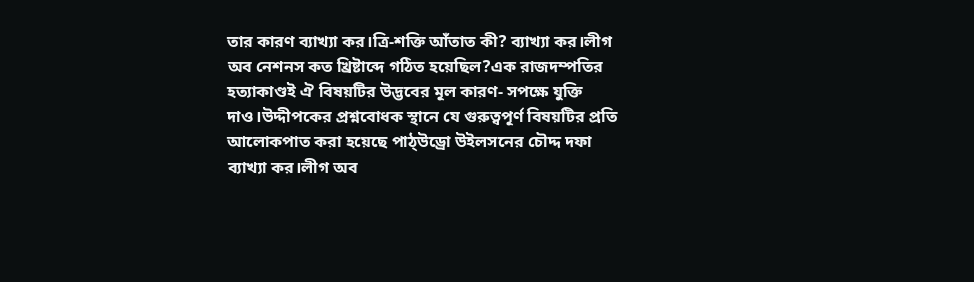তার কারণ ব্যাখ্যা কর।ত্রি-শক্তি আঁতাত কী? ব্যাখ্যা কর।লীগ অব নেশনস কত খ্রিষ্টাব্দে গঠিত হয়েছিল?এক রাজদম্পতির হত্যাকাণ্ডই ঐ বিষয়টির উদ্ভবের মূল কারণ- সপক্ষে যুক্তি দাও।উদ্দীপকের প্রশ্নবোধক স্থানে যে গুরুত্বপূর্ণ বিষয়টির প্রতি আলোকপাত করা হয়েছে পাঠ্উড্রো উইলসনের চৌদ্দ দফা ব্যাখ্যা কর।লীগ অব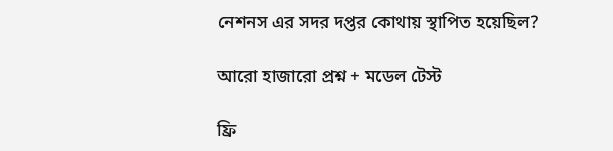নেশনস এর সদর দপ্তর কোথায় স্থাপিত হয়েছিল?

আরো হাজারো প্রশ্ন + মডেল টেস্ট

ফ্রি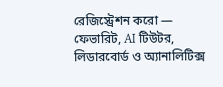রেজিস্ট্রেশন করো — ফেভারিট, AI টিউটর, লিডারবোর্ড ও অ্যানালিটিক্স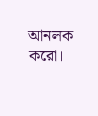আনলক করো।